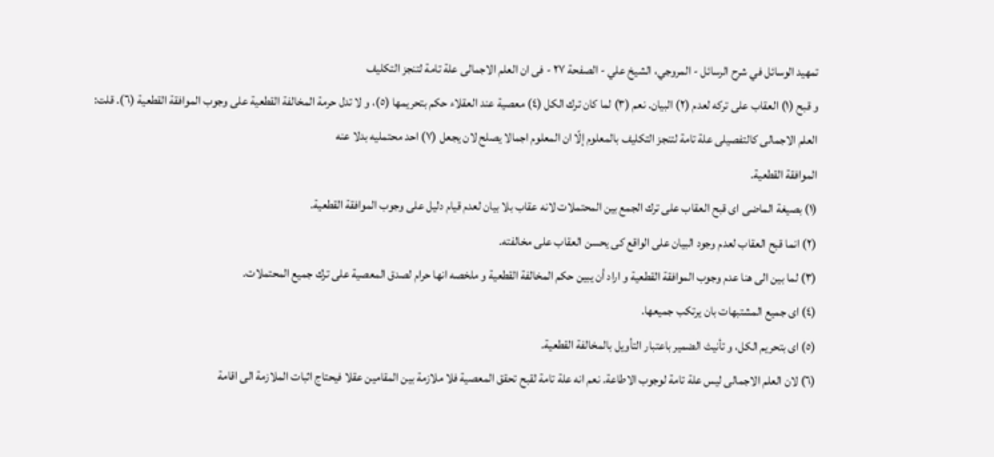تمهيد الوسائل في شرح الرسائل - المروجي، الشيخ علي - الصفحة ٢٧ - فى ان العلم الاجمالى علة تامة لتنجز التكليف
و قبح (١) العقاب على تركه لعدم (٢) البيان. نعم (٣) لما كان ترك الكل (٤) معصية عند العقلاء حكم بتحريمها (٥)، و لا تدل حرمة المخالفة القطعية على وجوب الموافقة القطعية (٦). قلت:
العلم الاجمالى كالتفصيلى علة تامة لتنجز التكليف بالمعلوم إلّا ان المعلوم اجمالا يصلح لان يجعل (٧) احد محتمليه بدلا عنه
الموافقة القطعية.
(١) بصيغة الماضى اى قبح العقاب على ترك الجمع بين المحتملات لانه عقاب بلا بيان لعدم قيام دليل على وجوب الموافقة القطعية.
(٢) انما قبح العقاب لعدم وجود البيان على الواقع كى يحسن العقاب على مخالفته.
(٣) لما بين الى هنا عدم وجوب الموافقة القطعية و اراد أن يبين حكم المخالفة القطعية و ملخصه انها حرام لصدق المعصية على ترك جميع المحتملات.
(٤) اى جميع المشتبهات بان يرتكب جميعها.
(٥) اى بتحريم الكل، و تأنيث الضمير باعتبار التأويل بالمخالفة القطعية.
(٦) لان العلم الاجمالى ليس علة تامة لوجوب الاطاعة. نعم انه علة تامة لقبح تحقق المعصية فلا ملازمة بين المقامين عقلا فيحتاج اثبات الملازمة الى اقامة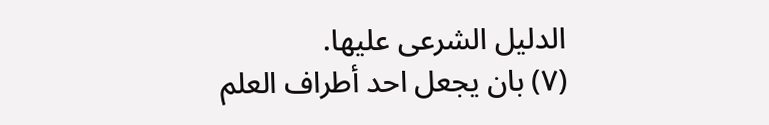الدليل الشرعى عليها.
(٧) بان يجعل احد أطراف العلم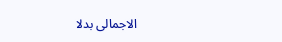الاجمالى بدلا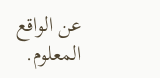عن الواقع المعلوم.